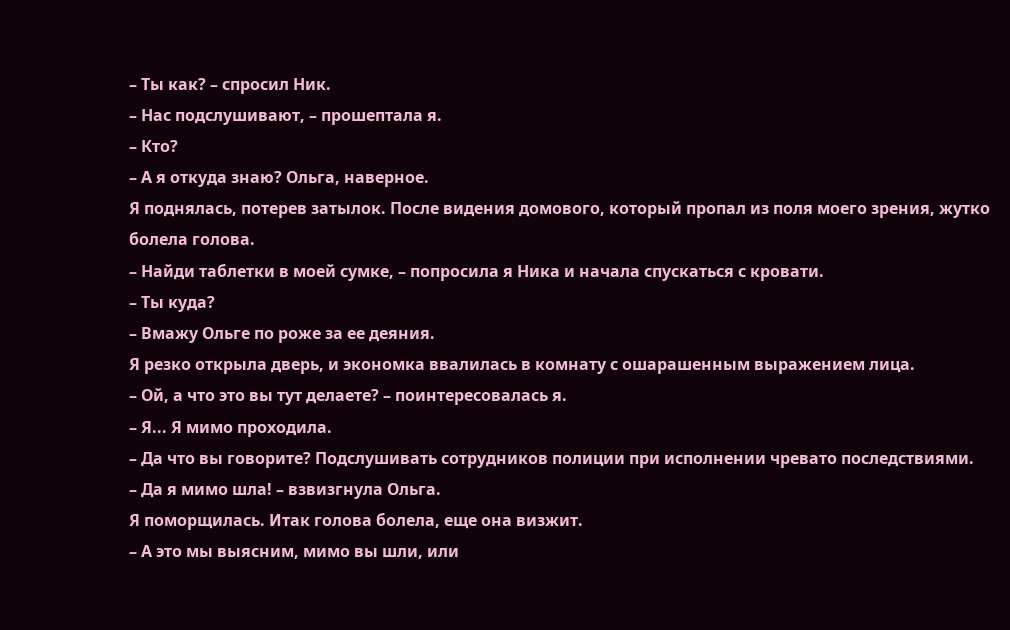– Ты как? – спросил Ник.
– Нас подслушивают, – прошептала я.
– Кто?
– А я откуда знаю? Ольга, наверное.
Я поднялась, потерев затылок. После видения домового, который пропал из поля моего зрения, жутко болела голова.
– Найди таблетки в моей сумке, – попросила я Ника и начала спускаться с кровати.
– Ты куда?
– Вмажу Ольге по роже за ее деяния.
Я резко открыла дверь, и экономка ввалилась в комнату с ошарашенным выражением лица.
– Ой, а что это вы тут делаете? – поинтересовалась я.
– Я... Я мимо проходила.
– Да что вы говорите? Подслушивать сотрудников полиции при исполнении чревато последствиями.
– Да я мимо шла! – взвизгнула Ольга.
Я поморщилась. Итак голова болела, еще она визжит.
– А это мы выясним, мимо вы шли, или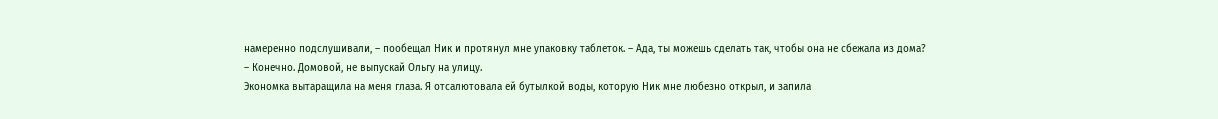намеренно подслушивали, – пообещал Ник и протянул мне упаковку таблеток. – Ада, ты можешь сделать так, чтобы она не сбежала из дома?
– Конечно. Домовой, не выпускай Ольгу на улицу.
Экономка вытаращила на меня глаза. Я отсалютовала ей бутылкой воды, которую Ник мне любезно открыл, и запила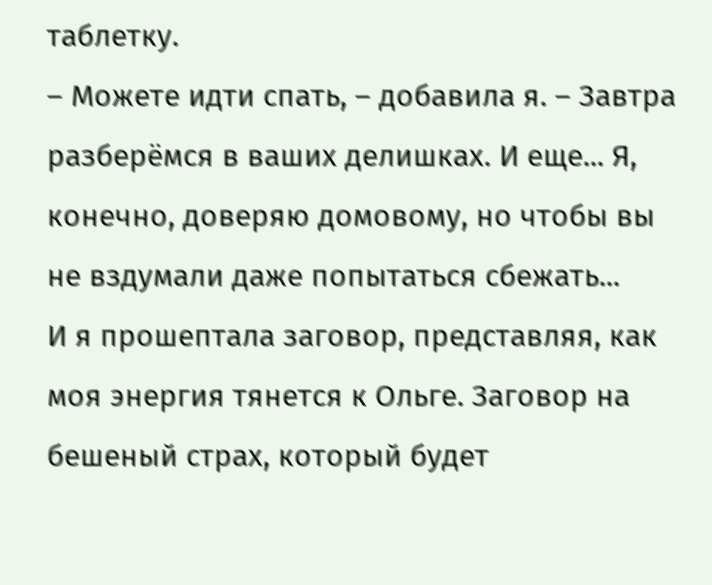таблетку.
– Можете идти спать, – добавила я. – Завтра разберёмся в ваших делишках. И еще... Я, конечно, доверяю домовому, но чтобы вы не вздумали даже попытаться сбежать...
И я прошептала заговор, представляя, как моя энергия тянется к Ольге. Заговор на бешеный страх, который будет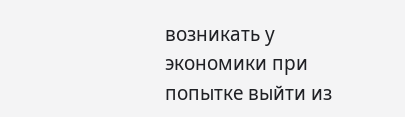возникать у экономики при попытке выйти из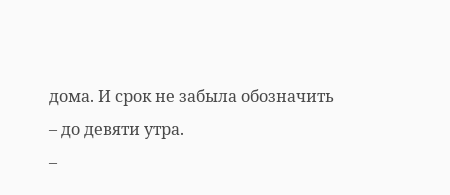дома. И срок не забыла обозначить – до девяти утра.
–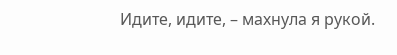Идите, идите, – махнула я рукой.